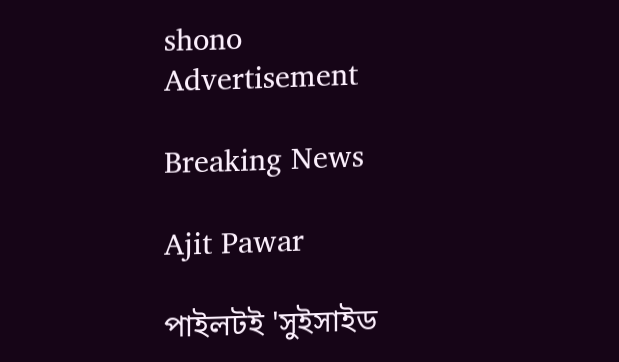shono
Advertisement

Breaking News

Ajit Pawar

পাইলটই 'সুইসাইড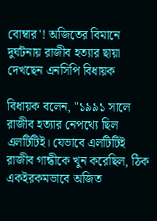বোম্বার'! অজিতের বিমানে দুর্ঘটনায় রাজীব হত্যার ছায়া দেখছেন এনসিপি বিধায়ক

বিধায়ক বলেন, "১৯৯১ সালে রাজীব হত্যার নেপথ্যে ছিল এলটিটিই। যেভাবে এলটিটিই রাজীব গান্ধীকে খুন করেছিল, ঠিক একইরকমভাবে অজিত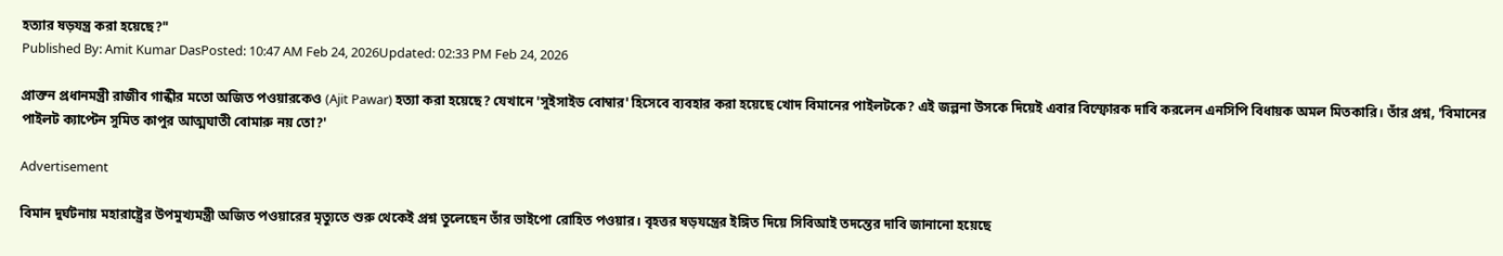হত্যার ষড়যন্ত্র করা হয়েছে?"
Published By: Amit Kumar DasPosted: 10:47 AM Feb 24, 2026Updated: 02:33 PM Feb 24, 2026

প্রাক্তন প্রধানমন্ত্রী রাজীব গান্ধীর মতো অজিত পওয়ারকেও (Ajit Pawar) হত্যা করা হয়েছে? যেখানে 'সুইসাইড বোম্বার' হিসেবে ব্যবহার করা হয়েছে খোদ বিমানের পাইলটকে? এই জল্পনা উসকে দিয়েই এবার বিস্ফোরক দাবি করলেন এনসিপি বিধায়ক অমল মিতকারি। তাঁর প্রশ্ন, 'বিমানের পাইলট ক্যাপ্টেন সুমিত কাপুর আত্মঘাতী বোমারু নয় তো?'

Advertisement

বিমান দুর্ঘটনায় মহারাষ্ট্রের উপমুখ্যমন্ত্রী অজিত পওয়ারের মৃত্যুতে শুরু থেকেই প্রশ্ন তুলেছেন তাঁর ভাইপো রোহিত পওয়ার। বৃহত্তর ষড়যন্ত্রের ইঙ্গিত দিয়ে সিবিআই তদন্তের দাবি জানানো হয়েছে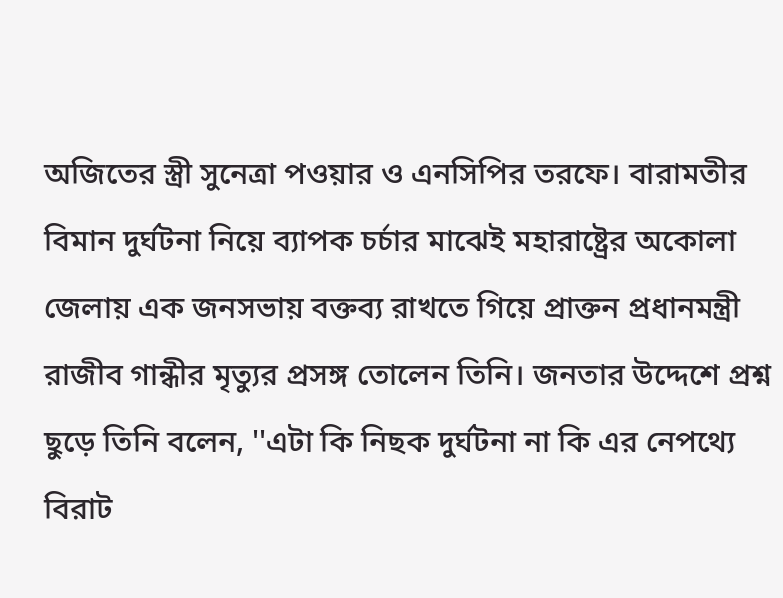অজিতের স্ত্রী সুনেত্রা পওয়ার ও এনসিপির তরফে। বারামতীর বিমান দুর্ঘটনা নিয়ে ব্যাপক চর্চার মাঝেই মহারাষ্ট্রের অকোলা জেলায় এক জনসভায় বক্তব্য রাখতে গিয়ে প্রাক্তন প্রধানমন্ত্রী রাজীব গান্ধীর মৃত্যুর প্রসঙ্গ তোলেন তিনি। জনতার উদ্দেশে প্রশ্ন ছুড়ে তিনি বলেন, ''এটা কি নিছক দুর্ঘটনা না কি এর নেপথ্যে বিরাট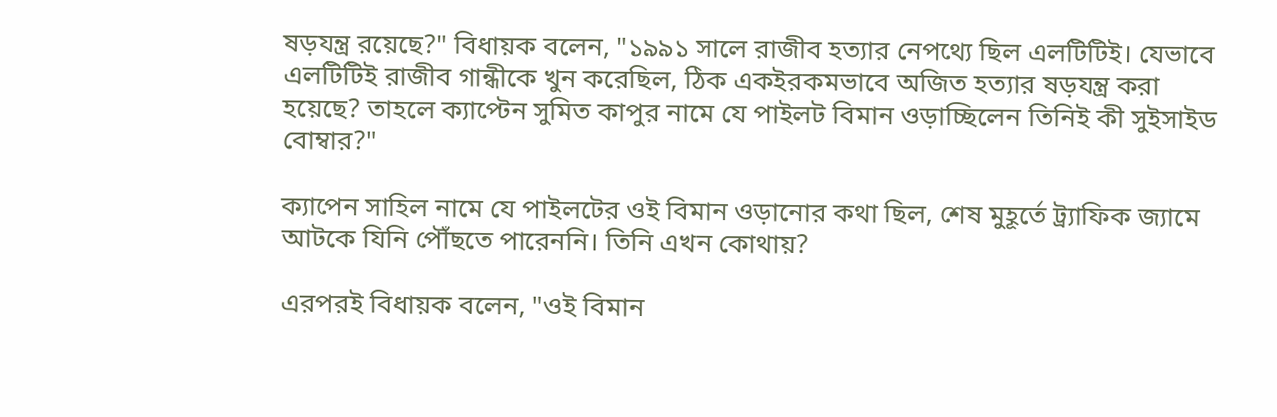ষড়যন্ত্র রয়েছে?" বিধায়ক বলেন, "১৯৯১ সালে রাজীব হত্যার নেপথ্যে ছিল এলটিটিই। যেভাবে এলটিটিই রাজীব গান্ধীকে খুন করেছিল, ঠিক একইরকমভাবে অজিত হত্যার ষড়যন্ত্র করা হয়েছে? তাহলে ক্যাপ্টেন সুমিত কাপুর নামে যে পাইলট বিমান ওড়াচ্ছিলেন তিনিই কী সুইসাইড বোম্বার?"

ক্যাপেন সাহিল নামে যে পাইলটের ওই বিমান ওড়ানোর কথা ছিল, শেষ মুহূর্তে ট্র্যাফিক জ্যামে আটকে যিনি পৌঁছতে পারেননি। তিনি এখন কোথায়?

এরপরই বিধায়ক বলেন, "ওই বিমান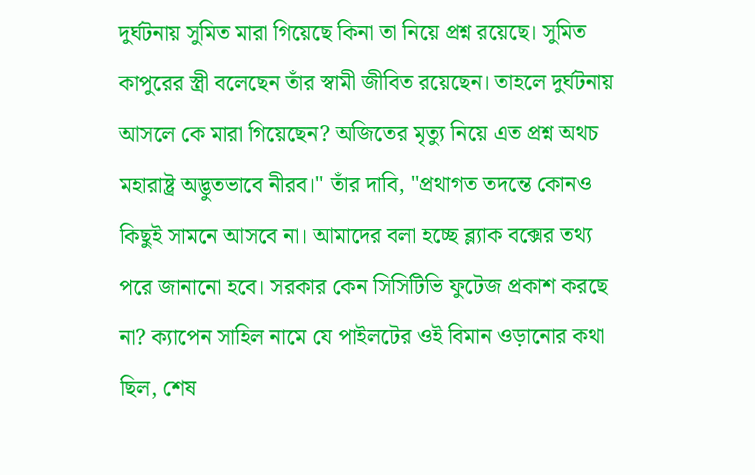দুর্ঘটনায় সুমিত মারা গিয়েছে কিনা তা নিয়ে প্রশ্ন রয়েছে। সুমিত কাপুরের স্ত্রী বলেছেন তাঁর স্বামী জীবিত রয়েছেন। তাহলে দুর্ঘটনায় আসলে কে মারা গিয়েছেন? অজিতের মৃত্যু নিয়ে এত প্রশ্ন অথচ মহারাষ্ট্র অদ্ভুতভাবে নীরব।" তাঁর দাবি, "প্রথাগত তদন্তে কোনও কিছুই সামনে আসবে না। আমাদের বলা হচ্ছে ব্ল্যাক বক্সের তথ্য পরে জানানো হবে। সরকার কেন সিসিটিভি ফুটেজ প্রকাশ করছে না? ক্যাপেন সাহিল নামে যে পাইলটের ওই বিমান ওড়ানোর কথা ছিল, শেষ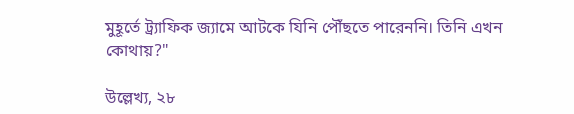মুহূর্তে ট্র্যাফিক জ্যামে আটকে যিনি পৌঁছতে পারেননি। তিনি এখন কোথায়?"

উল্লেখ্য, ২৮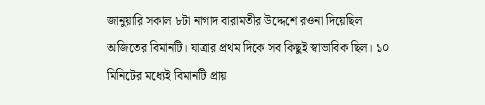জানুয়ারি সকাল ৮টা নাগাদ বারামতীর উদ্দেশে রওনা দিয়েছিল অজিতের বিমানটি। যাত্রার প্রথম দিকে সব কিছুই স্বাভাবিক ছিল। ১০ মিনিটের মধ্যেই বিমানটি প্রায়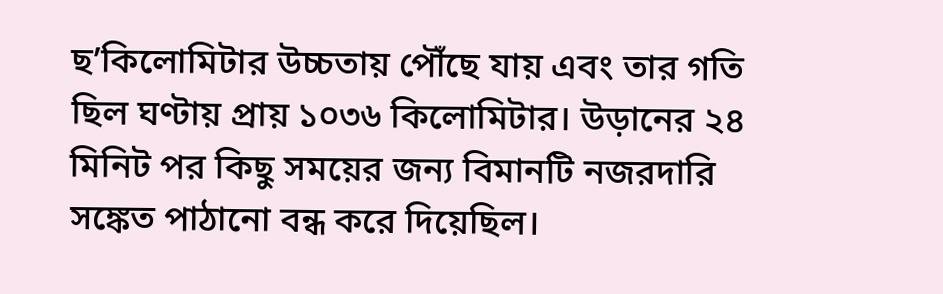ছ’কিলোমিটার উচ্চতায় পৌঁছে যায় এবং তার গতি ছিল ঘণ্টায় প্রায় ১০৩৬ কিলোমিটার। উড়ানের ২৪ মিনিট পর কিছু সময়ের জন্য বিমানটি নজরদারি সঙ্কেত পাঠানো বন্ধ করে দিয়েছিল।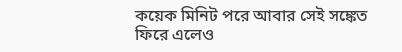কয়েক মিনিট পরে আবার সেই সঙ্কেত ফিরে এলেও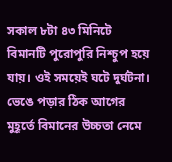সকাল ৮টা ৪৩ মিনিটে বিমানটি পুরোপুরি নিশ্চুপ হয়ে যায়। ওই সময়েই ঘটে দুর্ঘটনা। ভেঙে পড়ার ঠিক আগের মুহূর্তে বিমানের উচ্চতা নেমে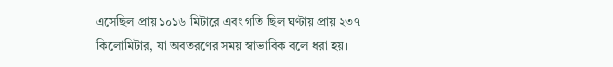এসেছিল প্রায় ১০১৬ মিটারে এবং গতি ছিল ঘণ্টায় প্রায় ২৩৭ কিলোমিটার, যা অবতরণের সময় স্বাভাবিক বলে ধরা হয়।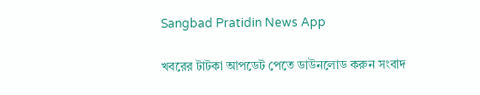Sangbad Pratidin News App

খবরের টাটকা আপডেট পেতে ডাউনলোড করুন সংবাদ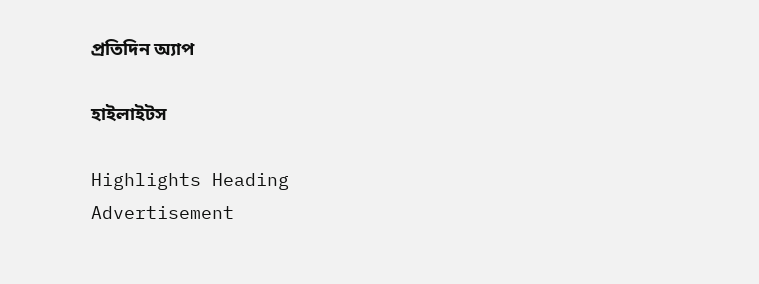প্রতিদিন অ্যাপ

হাইলাইটস

Highlights Heading
Advertisement